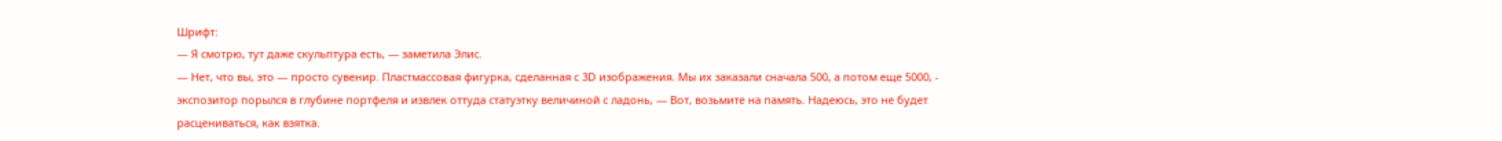Шрифт:
— Я смотрю, тут даже скульптура есть, — заметила Элис.
— Нет, что вы, это — просто сувенир. Пластмассовая фигурка, сделанная с 3D изображения. Мы их заказали сначала 500, а потом еще 5000, - экспозитор порылся в глубине портфеля и извлек оттуда статуэтку величиной с ладонь, — Вот, возьмите на память. Надеюсь, это не будет расцениваться, как взятка.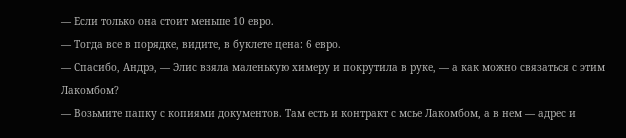— Если только она стоит меньше 10 евро.
— Тогда все в порядке, видите, в буклете цена: 6 евро.
— Спасибо, Андрэ, — Элис взяла маленькую химеру и покрутила в руке, — а как можно связаться с этим Лакомбом?
— Возьмите папку с копиями документов. Там есть и контракт с мсье Лакомбом, а в нем — адрес и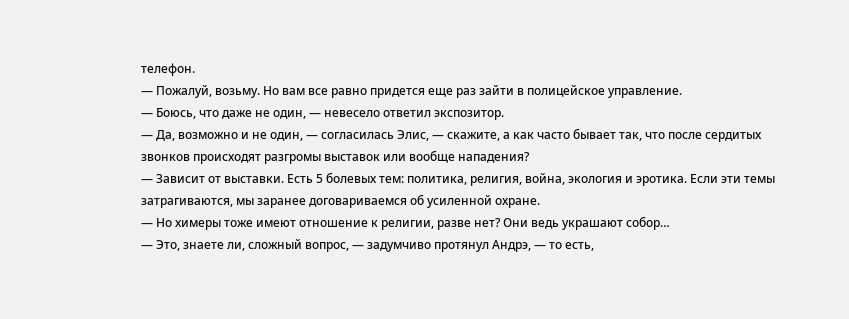телефон.
— Пожалуй, возьму. Но вам все равно придется еще раз зайти в полицейское управление.
— Боюсь, что даже не один, — невесело ответил экспозитор.
— Да, возможно и не один, — согласилась Элис, — скажите, а как часто бывает так, что после сердитых звонков происходят разгромы выставок или вообще нападения?
— Зависит от выставки. Есть 5 болевых тем: политика, религия, война, экология и эротика. Если эти темы затрагиваются, мы заранее договариваемся об усиленной охране.
— Но химеры тоже имеют отношение к религии, разве нет? Они ведь украшают собор…
— Это, знаете ли, сложный вопрос, — задумчиво протянул Андрэ, — то есть,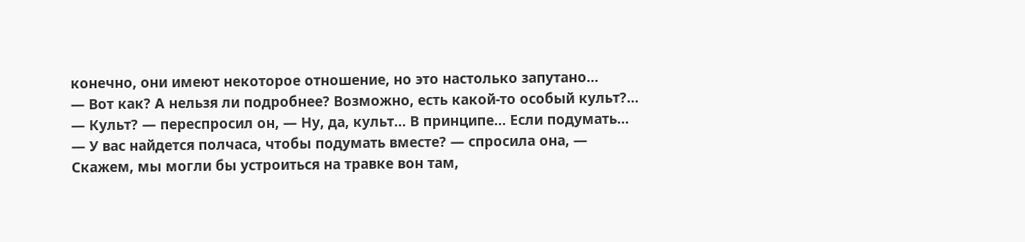конечно, они имеют некоторое отношение, но это настолько запутано…
— Вот как? А нельзя ли подробнее? Возможно, есть какой-то особый культ?…
— Культ? — переспросил он, — Ну, да, культ… В принципе… Если подумать…
— У вас найдется полчаса, чтобы подумать вместе? — спросила она, — Скажем, мы могли бы устроиться на травке вон там,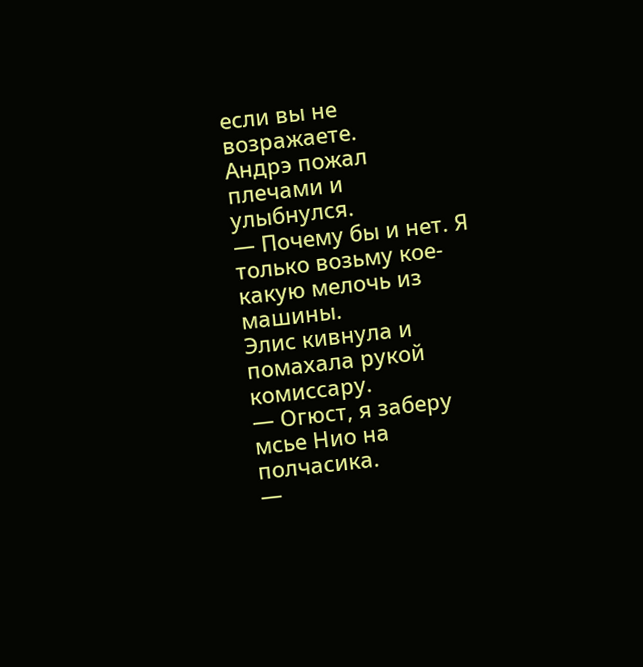если вы не возражаете.
Андрэ пожал плечами и улыбнулся.
— Почему бы и нет. Я только возьму кое-какую мелочь из машины.
Элис кивнула и помахала рукой комиссару.
— Огюст, я заберу мсье Нио на полчасика.
—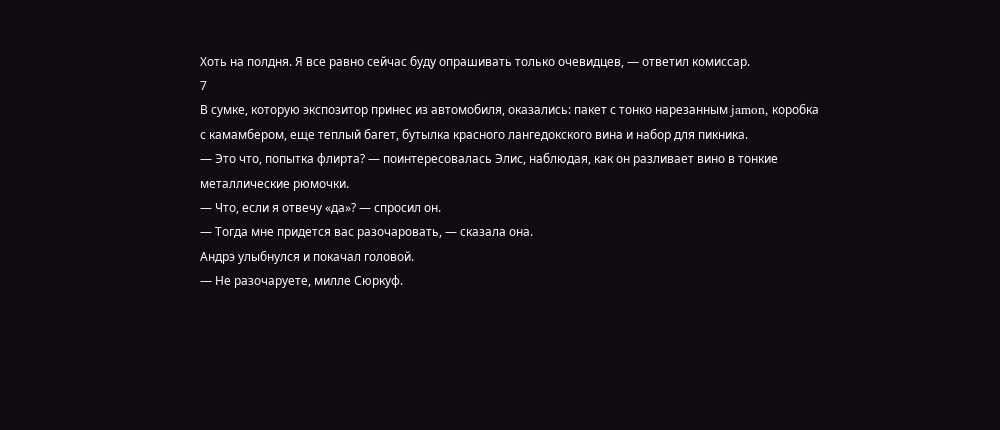Хоть на полдня. Я все равно сейчас буду опрашивать только очевидцев, — ответил комиссар.
7
В сумке, которую экспозитор принес из автомобиля, оказались: пакет с тонко нарезанным jamon, коробка с камамбером, еще теплый багет, бутылка красного лангедокского вина и набор для пикника.
— Это что, попытка флирта? — поинтересовалась Элис, наблюдая, как он разливает вино в тонкие металлические рюмочки.
— Что, если я отвечу «да»? — спросил он.
— Тогда мне придется вас разочаровать, — сказала она.
Андрэ улыбнулся и покачал головой.
— Не разочаруете, милле Сюркуф.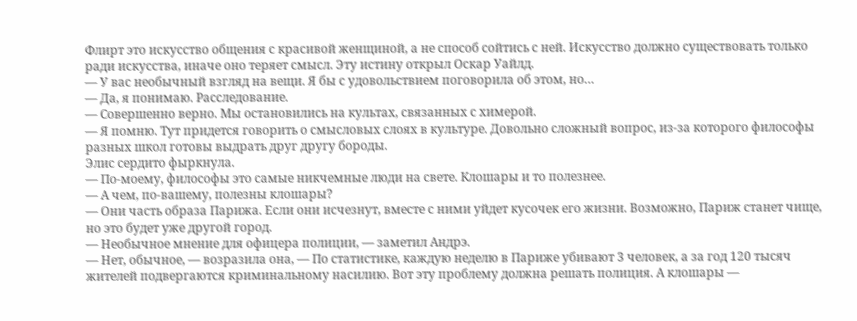Флирт это искусство общения с красивой женщиной, а не способ сойтись с ней. Искусство должно существовать только ради искусства, иначе оно теряет смысл. Эту истину открыл Оскар Уайлд.
— У вас необычный взгляд на вещи. Я бы с удовольствием поговорила об этом, но…
— Да, я понимаю. Расследование.
— Совершенно верно. Мы остановились на культах, связанных с химерой.
— Я помню. Тут придется говорить о смысловых слоях в культуре. Довольно сложный вопрос, из-за которого философы разных школ готовы выдрать друг другу бороды.
Элис сердито фыркнула.
— По-моему, философы это самые никчемные люди на свете. Клошары и то полезнее.
— А чем, по-вашему, полезны клошары?
— Они часть образа Парижа. Если они исчезнут, вместе с ними уйдет кусочек его жизни. Возможно, Париж станет чище, но это будет уже другой город.
— Необычное мнение для офицера полиции, — заметил Андрэ.
— Нет, обычное, — возразила она, — По статистике, каждую неделю в Париже убивают 3 человек, а за год 120 тысяч жителей подвергаются криминальному насилию. Вот эту проблему должна решать полиция. А клошары —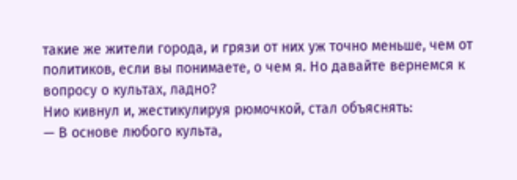такие же жители города, и грязи от них уж точно меньше, чем от политиков, если вы понимаете, о чем я. Но давайте вернемся к вопросу о культах, ладно?
Нио кивнул и, жестикулируя рюмочкой, стал объяснять:
— В основе любого культа,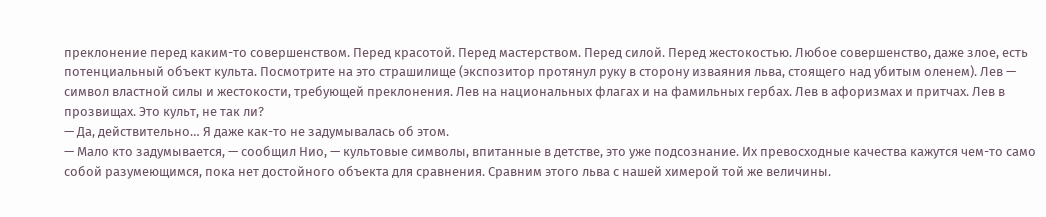преклонение перед каким-то совершенством. Перед красотой. Перед мастерством. Перед силой. Перед жестокостью. Любое совершенство, даже злое, есть потенциальный объект культа. Посмотрите на это страшилище (экспозитор протянул руку в сторону изваяния льва, стоящего над убитым оленем). Лев — символ властной силы и жестокости, требующей преклонения. Лев на национальных флагах и на фамильных гербах. Лев в афоризмах и притчах. Лев в прозвищах. Это культ, не так ли?
— Да, действительно… Я даже как-то не задумывалась об этом.
— Мало кто задумывается, — сообщил Нио, — культовые символы, впитанные в детстве, это уже подсознание. Их превосходные качества кажутся чем-то само собой разумеющимся, пока нет достойного объекта для сравнения. Сравним этого льва с нашей химерой той же величины.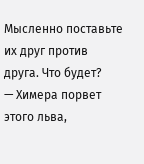Мысленно поставьте их друг против друга. Что будет?
— Химера порвет этого льва,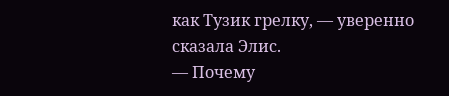как Тузик грелку, — уверенно сказала Элис.
— Почему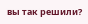вы так решили?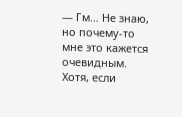— Гм… Не знаю, но почему-то мне это кажется очевидным. Хотя, если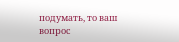подумать, то ваш вопрос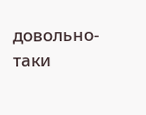довольно-таки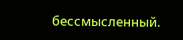бессмысленный.